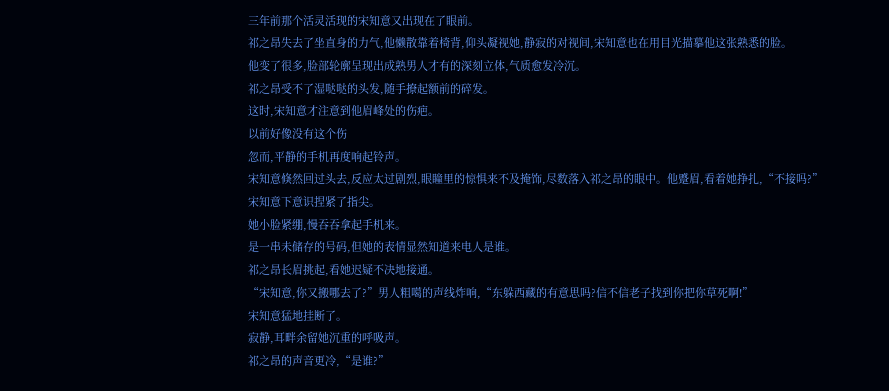三年前那个活灵活现的宋知意又出现在了眼前。
祁之昂失去了坐直身的力气,他懒散靠着椅背,仰头凝视她,静寂的对视间,宋知意也在用目光描摹他这张熟悉的脸。
他变了很多,脸部轮廓呈现出成熟男人才有的深刻立体,气质愈发冷沉。
祁之昂受不了湿哒哒的头发,随手撩起额前的碎发。
这时,宋知意才注意到他眉峰处的伤疤。
以前好像没有这个伤
忽而,平静的手机再度响起铃声。
宋知意倏然回过头去,反应太过剧烈,眼瞳里的惊惧来不及掩饰,尽数落入祁之昂的眼中。他蹙眉,看着她挣扎,“不接吗?”
宋知意下意识捏紧了指尖。
她小脸紧绷,慢吞吞拿起手机来。
是一串未储存的号码,但她的表情显然知道来电人是谁。
祁之昂长眉挑起,看她迟疑不决地接通。
“宋知意,你又搬哪去了?”男人粗噶的声线炸响,“东躲西藏的有意思吗?信不信老子找到你把你草死啊!”
宋知意猛地挂断了。
寂静,耳畔余留她沉重的呼吸声。
祁之昂的声音更冷,“是谁?”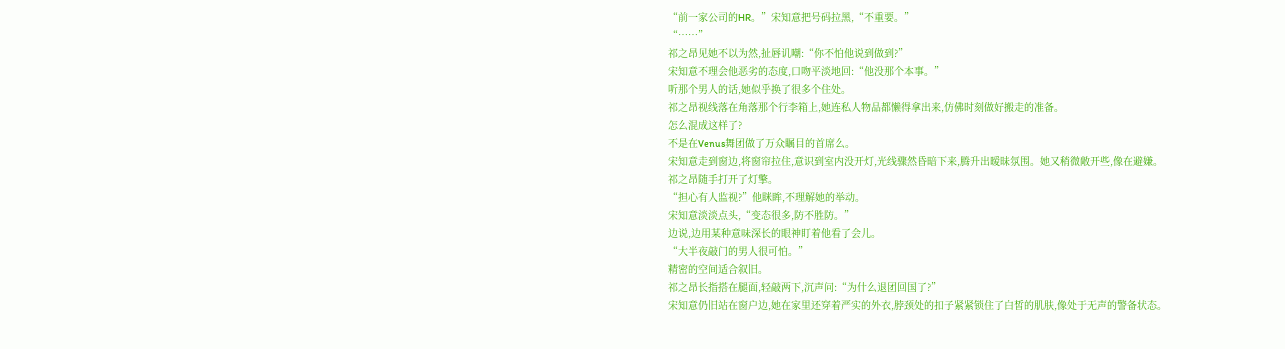“前一家公司的HR。”宋知意把号码拉黑,“不重要。”
“……”
祁之昂见她不以为然,扯唇讥嘲:“你不怕他说到做到?”
宋知意不理会他恶劣的态度,口吻平淡地回:“他没那个本事。”
听那个男人的话,她似乎换了很多个住处。
祁之昂视线落在角落那个行李箱上,她连私人物品都懒得拿出来,仿佛时刻做好搬走的准备。
怎么混成这样了?
不是在Venus舞团做了万众瞩目的首席么。
宋知意走到窗边,将窗帘拉住,意识到室内没开灯,光线骤然昏暗下来,腾升出暧昧氛围。她又稍微敞开些,像在避嫌。
祁之昂随手打开了灯擎。
“担心有人监视?”他眯眸,不理解她的举动。
宋知意淡淡点头,“变态很多,防不胜防。”
边说,边用某种意味深长的眼神盯着他看了会儿。
“大半夜敲门的男人很可怕。”
精密的空间适合叙旧。
祁之昂长指搭在腿面,轻敲两下,沉声问:“为什么退团回国了?”
宋知意仍旧站在窗户边,她在家里还穿着严实的外衣,脖颈处的扣子紧紧锁住了白皙的肌肤,像处于无声的警备状态。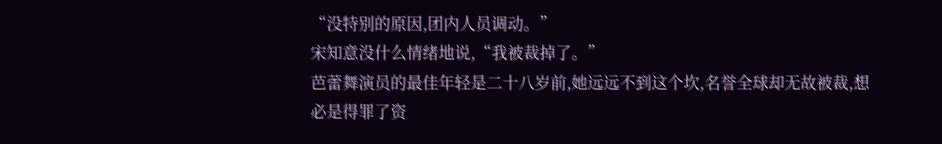“没特别的原因,团内人员调动。”
宋知意没什么情绪地说,“我被裁掉了。”
芭蕾舞演员的最佳年轻是二十八岁前,她远远不到这个坎,名誉全球却无故被裁,想必是得罪了资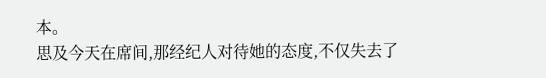本。
思及今天在席间,那经纪人对待她的态度,不仅失去了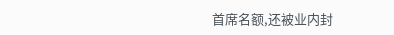首席名额,还被业内封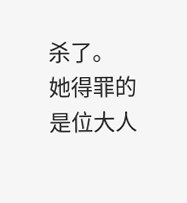杀了。
她得罪的是位大人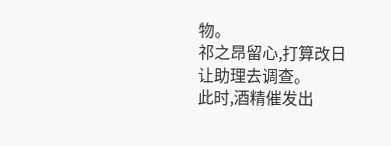物。
祁之昂留心,打算改日让助理去调查。
此时,酒精催发出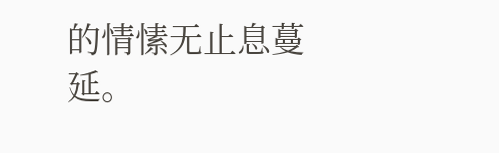的情愫无止息蔓延。